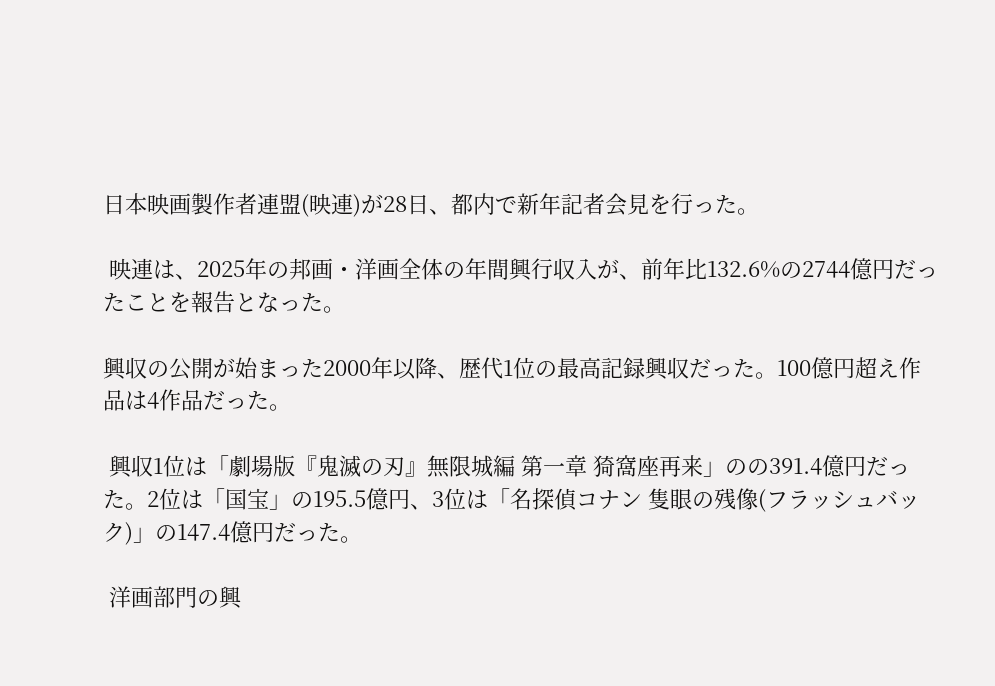日本映画製作者連盟(映連)が28日、都内で新年記者会見を行った。

 映連は、2025年の邦画・洋画全体の年間興行収入が、前年比132.6%の2744億円だったことを報告となった。

興収の公開が始まった2000年以降、歴代1位の最高記録興収だった。100億円超え作品は4作品だった。

 興収1位は「劇場版『鬼滅の刃』無限城編 第一章 猗窩座再来」のの391.4億円だった。2位は「国宝」の195.5億円、3位は「名探偵コナン 隻眼の残像(フラッシュバック)」の147.4億円だった。

 洋画部門の興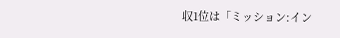収1位は「ミッション:イン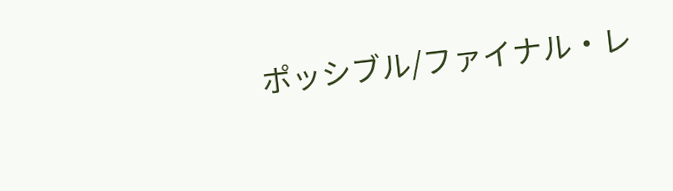ポッシブル/ファイナル・レ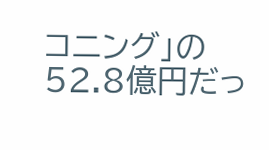コニング」の52.8億円だっ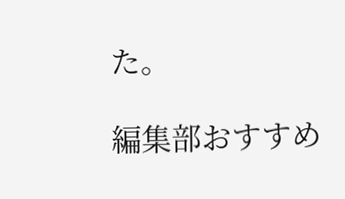た。

編集部おすすめ